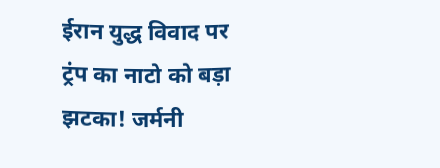ईरान युद्ध विवाद पर ट्रंप का नाटो को बड़ा झटका! जर्मनी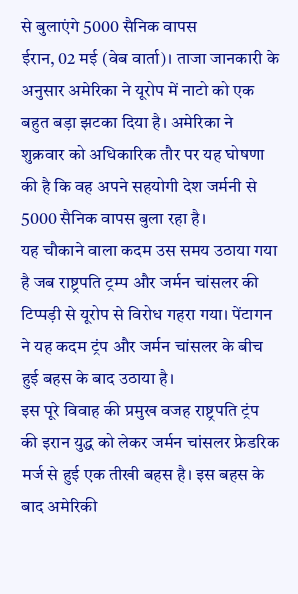से बुलाएंगे 5000 सैनिक वापस
ईरान, 02 मई (वेब वार्ता)। ताजा जानकारी के अनुसार अमेरिका ने यूरोप में नाटो को एक बहुत बड़ा झटका दिया है। अमेरिका ने शुक्रवार को अधिकारिक तौर पर यह घोषणा की है कि वह अपने सहयोगी देश जर्मनी से 5000 सैनिक वापस बुला रहा है।
यह चौकाने वाला कदम उस समय उठाया गया है जब राष्ट्रपति ट्रम्प और जर्मन चांसलर की टिप्पड़ी से यूरोप से विरोध गहरा गया। पेंटागन ने यह कदम ट्रंप और जर्मन चांसलर के बीच हुई बहस के बाद उठाया है।
इस पूरे विवाह की प्रमुख वजह राष्ट्रपति ट्रंप की इरान युद्ध को लेकर जर्मन चांसलर फ्रेडरिक मर्ज से हुई एक तीखी बहस है। इस बहस के बाद अमेरिकी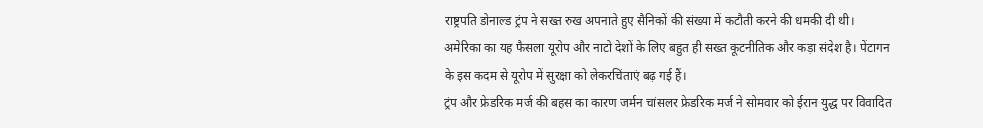राष्ट्रपति डोनाल्ड ट्रंप ने सख्त रुख अपनाते हुए सैनिकों की संख्या में कटौती करने की धमकी दी थी।
अमेरिका का यह फैसला यूरोप और नाटो देशों के लिए बहुत ही सख्त कूटनीतिक और कड़ा संदेश है। पेंटागन के इस कदम से यूरोप में सुरक्षा को लेकरचिंताएं बढ़ गई हैं।
ट्रंप और फ्रेडरिक मर्ज की बहस का कारण जर्मन चांसलर फ्रेडरिक मर्ज ने सोमवार को ईरान युद्ध पर विवादित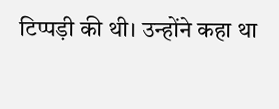टिप्पड़ी की थी। उन्होंने कहा था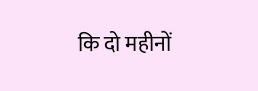कि दो महीनों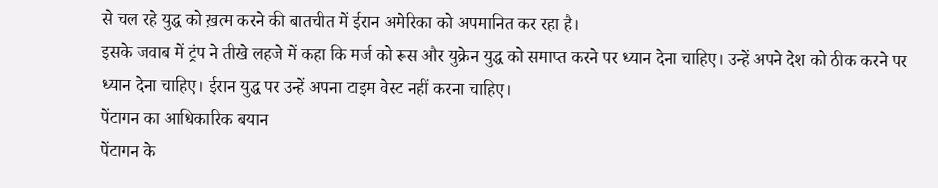से चल रहे युद्ध को ख़त्म करने की बातचीत में ईरान अमेरिका को अपमानित कर रहा है।
इसके जवाब में ट्रंप ने तीखे लहजे में कहा कि मर्ज को रूस और युक्रेन युद्ध को समाप्त करने पर ध्यान देना चाहिए। उन्हें अपने देश को ठीक करने पर ध्यान देना चाहिए। ईरान युद्ध पर उन्हें अपना टाइम वेस्ट नहीं करना चाहिए।
पेंटागन का आधिकारिक बयान
पेंटागन के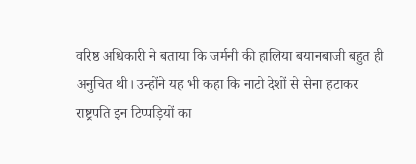वरिष्ठ अधिकारी ने बताया कि जर्मनी की हालिया बयानबाजी बहुत ही अनुचित थी। उन्होंने यह भी कहा कि नाटो देशों से सेना हटाकर राष्ट्रपति इन टिप्पड़ियों का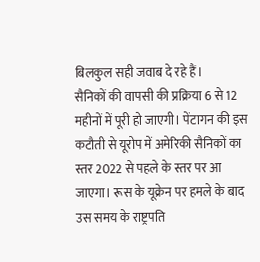बिलकुल सही जवाब दे रहे हैं।
सैनिकों की वापसी की प्रक्रिया 6 से 12 महीनों में पूरी हो जाएगी। पेंटागन की इस कटौती से यूरोप में अमेरिकी सैनिकों का स्तर 2022 से पहले के स्तर पर आ जाएगा। रूस के यूक्रेन पर हमले के बाद उस समय के राष्ट्रपति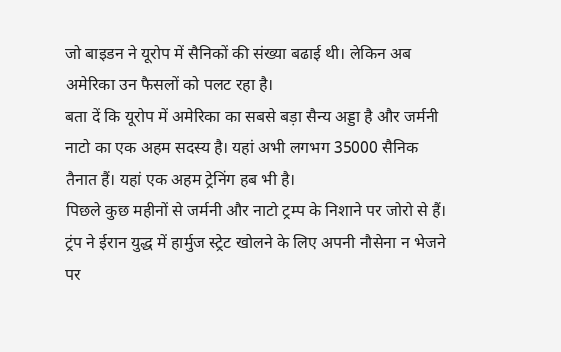जो बाइडन ने यूरोप में सैनिकों की संख्या बढाई थी। लेकिन अब अमेरिका उन फैसलों को पलट रहा है।
बता दें कि यूरोप में अमेरिका का सबसे बड़ा सैन्य अड्डा है और जर्मनी नाटो का एक अहम सदस्य है। यहां अभी लगभग 35000 सैनिक तैनात हैं। यहां एक अहम ट्रेनिंग हब भी है।
पिछले कुछ महीनों से जर्मनी और नाटो ट्रम्प के निशाने पर जोरो से हैं। ट्रंप ने ईरान युद्ध में हार्मुज स्ट्रेट खोलने के लिए अपनी नौसेना न भेजने पर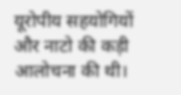यूरोपीय सहयोगियों और नाटो की कड़ी आलोचना की थी।